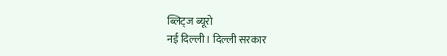ब्लिट्ज ब्यूरो
नई दिल्ली। दिल्ली सरकार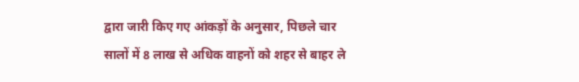द्वारा जारी किए गए आंकड़ों के अनुसार, पिछले चार सालों में 8 लाख से अधिक वाहनों को शहर से बाहर ले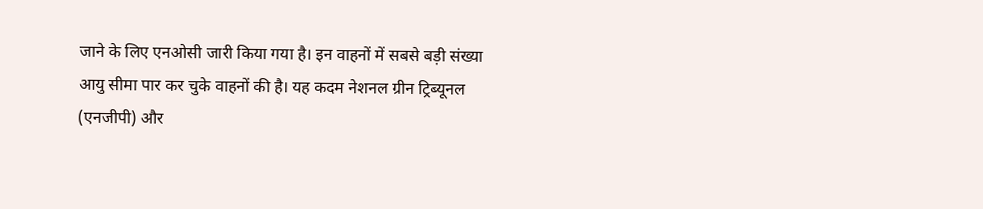जाने के लिए एनओसी जारी किया गया है। इन वाहनों में सबसे बड़ी संख्या आयु सीमा पार कर चुके वाहनों की है। यह कदम नेशनल ग्रीन ट्रिब्यूनल (एनजीपी) और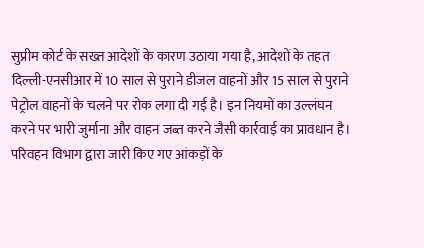सुप्रीम कोर्ट के सख्त आदेशों के कारण उठाया गया है, आदेशों के तहत दिल्ली-एनसीआर में 10 साल से पुराने डीजल वाहनों और 15 साल से पुराने पेट्रोल वाहनों के चलने पर रोक लगा दी गई है। इन नियमों का उल्लंघन करने पर भारी जुर्माना और वाहन जब्त करने जैसी कार्रवाई का प्रावधान है।
परिवहन विभाग द्वारा जारी किए गए आंकड़ों के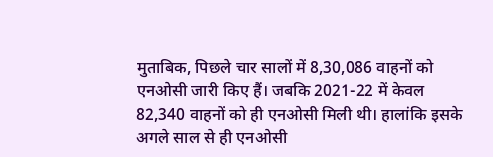मुताबिक, पिछले चार सालों में 8,30,086 वाहनों को एनओसी जारी किए हैं। जबकि 2021-22 में केवल 82,340 वाहनों को ही एनओसी मिली थी। हालांकि इसके अगले साल से ही एनओसी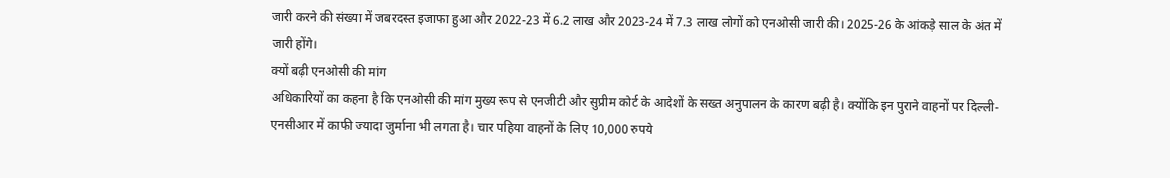जारी करने की संख्या में जबरदस्त इजाफा हुआ और 2022-23 में 6.2 लाख और 2023-24 में 7.3 लाख लोगों को एनओसी जारी की। 2025-26 के आंकड़े साल के अंत में जारी होंगे।
क्यों बढ़ी एनओसी की मांग
अधिकारियों का कहना है कि एनओसी की मांग मुख्य रूप से एनजीटी और सुप्रीम कोर्ट के आदेशों के सख्त अनुपालन के कारण बढ़ी है। क्योंकि इन पुराने वाहनों पर दिल्ली-एनसीआर में काफी ज्यादा जुर्माना भी लगता है। चार पहिया वाहनों के लिए 10,000 रुपये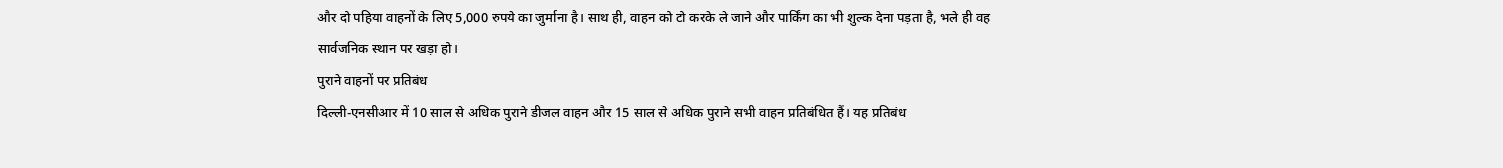और दो पहिया वाहनों के लिए 5,000 रुपये का जुर्माना है। साथ ही, वाहन को टो करके ले जाने और पार्किंग का भी शुल्क देना पड़ता है, भले ही वह सार्वजनिक स्थान पर खड़ा हो।
पुराने वाहनों पर प्रतिबंध
दिल्ली-एनसीआर में 10 साल से अधिक पुराने डीजल वाहन और 15 साल से अधिक पुराने सभी वाहन प्रतिबंधित हैं। यह प्रतिबंध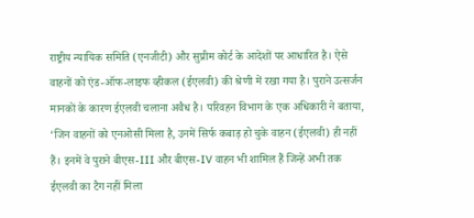राष्ट्रीय न्यायिक समिति (एनजीटी) और सुप्रीम कोर्ट के आदेशों पर आधारित है। ऐसे वाहनों को एंड-ऑफ-लाइफ व्हीकल (ईएलवी) की श्रेणी में रखा गया है। पुराने उत्सर्जन मानकों के कारण ईएलवी चलाना अवैध है। परिवहन विभाग के एक अधिकारी ने बताया, ‘जिन वाहनों को एनओसी मिला है, उनमें सिर्फ कबाड़ हो चुके वाहन (ईएलवी) ही नहीं हैं। इनमें वे पुराने बीएस-III और बीएस-IV वाहन भी शामिल हैं जिन्हें अभी तक ईएलवी का टैग नहीं मिला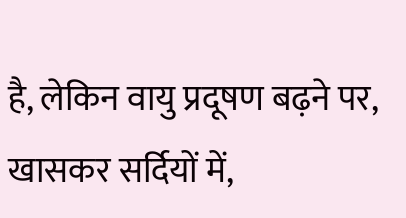है, लेकिन वायु प्रदूषण बढ़ने पर, खासकर सर्दियों में,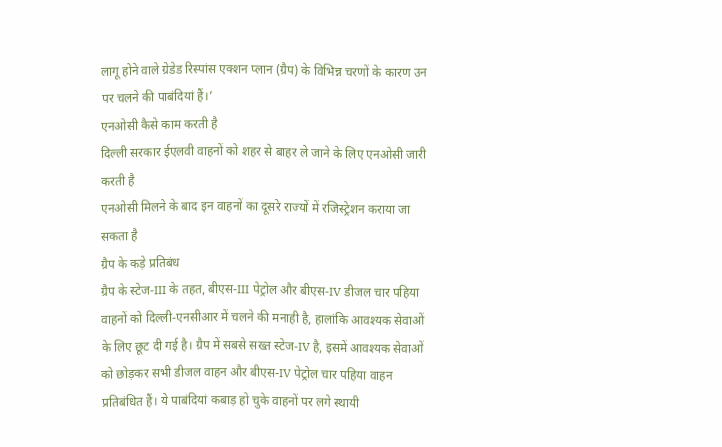लागू होने वाले ग्रेडेड रिस्पांस एक्शन प्लान (ग्रैप) के विभिन्न चरणों के कारण उन पर चलने की पाबंदियां हैं।’
एनओसी कैसे काम करती है
दिल्ली सरकार ईएलवी वाहनों को शहर से बाहर ले जाने के लिए एनओसी जारी करती है
एनओसी मिलने के बाद इन वाहनों का दूसरे राज्यों में रजिस्ट्रेशन कराया जा सकता है
ग्रैप के कड़े प्रतिबंध
ग्रैप के स्टेज-III के तहत, बीएस-III पेट्रोल और बीएस-IV डीजल चार पहिया वाहनों को दिल्ली-एनसीआर में चलने की मनाही है, हालांकि आवश्यक सेवाओं के लिए छूट दी गई है। ग्रैप में सबसे सख्त स्टेज-IV है, इसमें आवश्यक सेवाओं को छोड़कर सभी डीजल वाहन और बीएस-IV पेट्रोल चार पहिया वाहन प्रतिबंधित हैं। ये पाबंदियां कबाड़ हो चुके वाहनों पर लगे स्थायी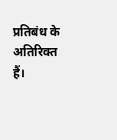प्रतिबंध के अतिरिक्त हैं।